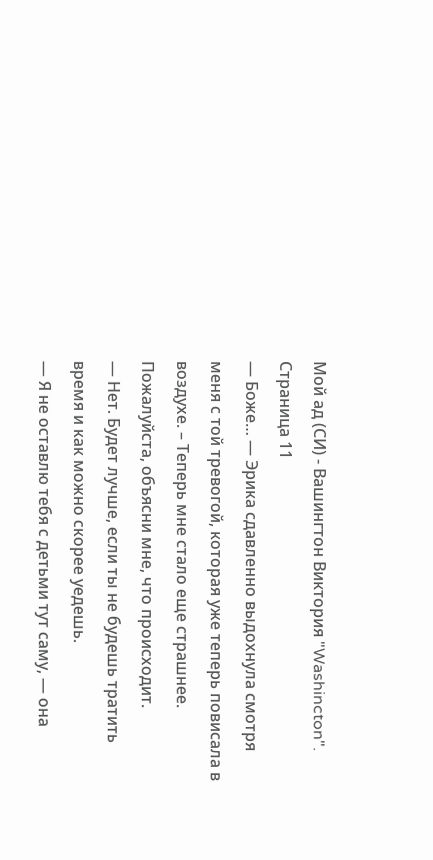Мой ад (СИ) - Вашингтон Виктория "Washincton". Страница 11
— Боже… — Эрика сдавленно выдохнула смотря меня с той тревогой, которая уже теперь повисала в воздухе. – Теперь мне стало еще страшнее. Пожалуйста, объясни мне, что происходит.
— Нет. Будет лучше, если ты не будешь тратить время и как можно скорее уедешь.
— Я не оставлю тебя с детьми тут саму, — она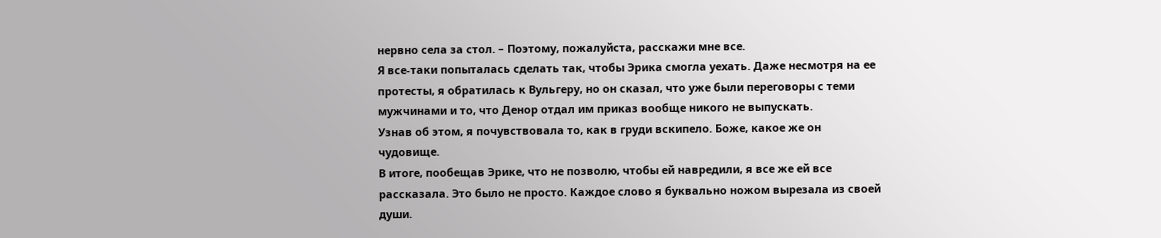нервно села за стол. – Поэтому, пожалуйста, расскажи мне все.
Я все-таки попыталась сделать так, чтобы Эрика смогла уехать. Даже несмотря на ее протесты, я обратилась к Вульгеру, но он сказал, что уже были переговоры с теми мужчинами и то, что Денор отдал им приказ вообще никого не выпускать.
Узнав об этом, я почувствовала то, как в груди вскипело. Боже, какое же он чудовище.
В итоге, пообещав Эрике, что не позволю, чтобы ей навредили, я все же ей все рассказала. Это было не просто. Каждое слово я буквально ножом вырезала из своей души.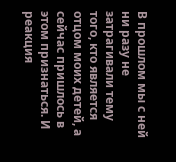В прошлом мы с ней ни разу не затрагивали тему того, кто является отцом моих детей, а сейчас пришлось в этом признаться. И реакция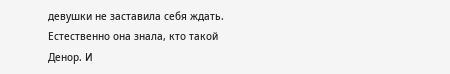девушки не заставила себя ждать. Естественно она знала, кто такой Денор. И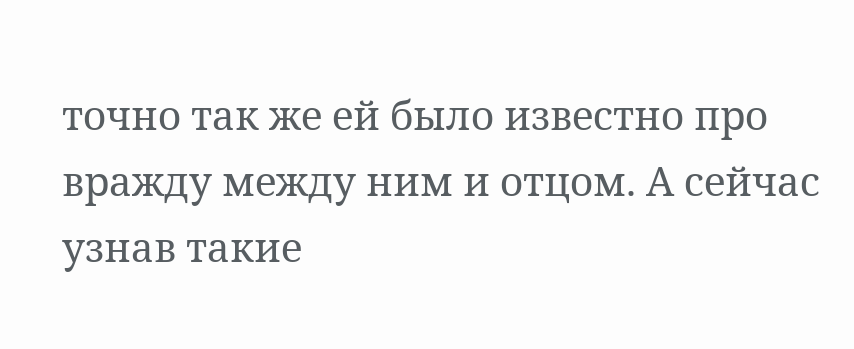точно так же ей было известно про вражду между ним и отцом. А сейчас узнав такие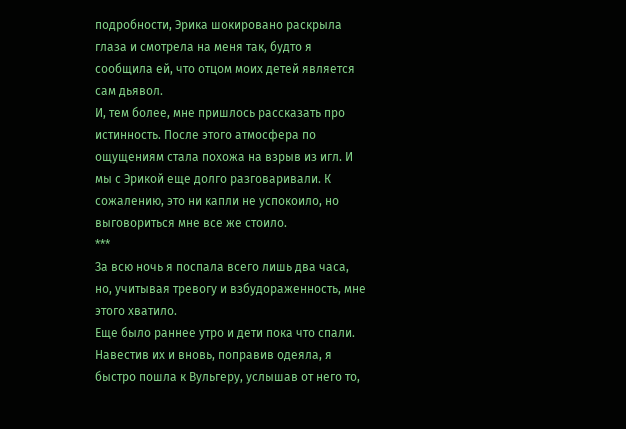подробности, Эрика шокировано раскрыла глаза и смотрела на меня так, будто я сообщила ей, что отцом моих детей является сам дьявол.
И, тем более, мне пришлось рассказать про истинность. После этого атмосфера по ощущениям стала похожа на взрыв из игл. И мы с Эрикой еще долго разговаривали. К сожалению, это ни капли не успокоило, но выговориться мне все же стоило.
***
За всю ночь я поспала всего лишь два часа, но, учитывая тревогу и взбудораженность, мне этого хватило.
Еще было раннее утро и дети пока что спали. Навестив их и вновь, поправив одеяла, я быстро пошла к Вульгеру, услышав от него то,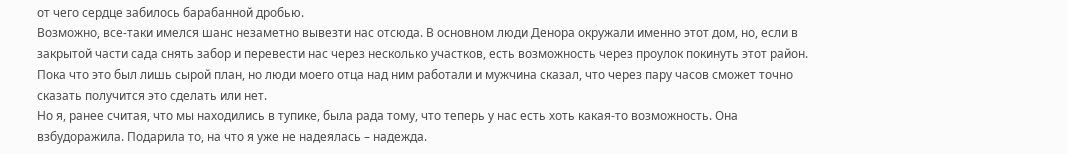от чего сердце забилось барабанной дробью.
Возможно, все-таки имелся шанс незаметно вывезти нас отсюда. В основном люди Денора окружали именно этот дом, но, если в закрытой части сада снять забор и перевести нас через несколько участков, есть возможность через проулок покинуть этот район.
Пока что это был лишь сырой план, но люди моего отца над ним работали и мужчина сказал, что через пару часов сможет точно сказать получится это сделать или нет.
Но я, ранее считая, что мы находились в тупике, была рада тому, что теперь у нас есть хоть какая-то возможность. Она взбудоражила. Подарила то, на что я уже не надеялась – надежда.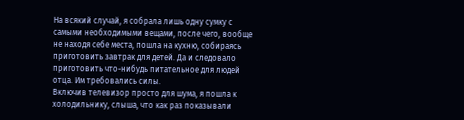На всякий случай, я собрала лишь одну сумку с самыми необходимыми вещами, после чего, вообще не находя себе места, пошла на кухню, собираясь приготовить завтрак для детей. Да и следовало приготовить что-нибудь питательное для людей отца. Им требовались силы.
Включив телевизор просто для шума, я пошла к холодильнику, слыша, что как раз показывали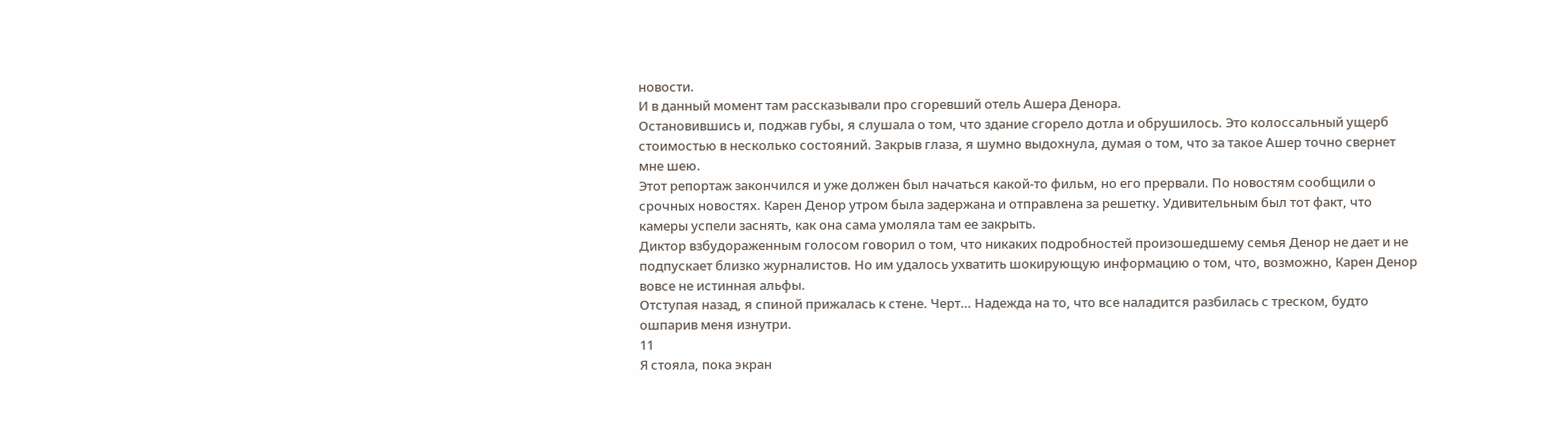новости.
И в данный момент там рассказывали про сгоревший отель Ашера Денора.
Остановившись и, поджав губы, я слушала о том, что здание сгорело дотла и обрушилось. Это колоссальный ущерб стоимостью в несколько состояний. Закрыв глаза, я шумно выдохнула, думая о том, что за такое Ашер точно свернет мне шею.
Этот репортаж закончился и уже должен был начаться какой-то фильм, но его прервали. По новостям сообщили о срочных новостях. Карен Денор утром была задержана и отправлена за решетку. Удивительным был тот факт, что камеры успели заснять, как она сама умоляла там ее закрыть.
Диктор взбудораженным голосом говорил о том, что никаких подробностей произошедшему семья Денор не дает и не подпускает близко журналистов. Но им удалось ухватить шокирующую информацию о том, что, возможно, Карен Денор вовсе не истинная альфы.
Отступая назад, я спиной прижалась к стене. Черт… Надежда на то, что все наладится разбилась с треском, будто ошпарив меня изнутри.
11
Я стояла, пока экран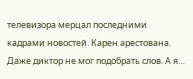телевизора мерцал последними кадрами новостей. Карен арестована. Даже диктор не мог подобрать слов. А я…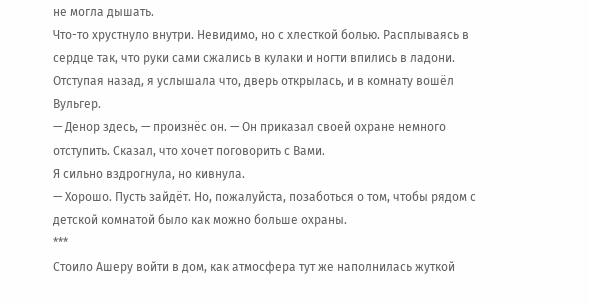не могла дышать.
Что-то хрустнуло внутри. Невидимо, но с хлесткой болью. Расплываясь в сердце так, что руки сами сжались в кулаки и ногти впились в ладони.
Отступая назад, я услышала что, дверь открылась, и в комнату вошёл Вульгер.
— Денор здесь, — произнёс он. — Он приказал своей охране немного отступить. Сказал, что хочет поговорить с Вами.
Я сильно вздрогнула, но кивнула.
— Хорошо. Пусть зайдёт. Но, пожалуйста, позаботься о том, чтобы рядом с детской комнатой было как можно больше охраны.
***
Стоило Ашеру войти в дом, как атмосфера тут же наполнилась жуткой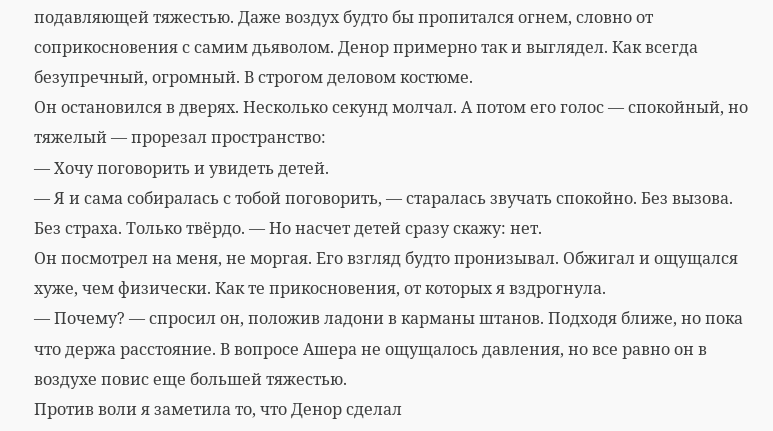подавляющей тяжестью. Даже воздух будто бы пропитался огнем, словно от соприкосновения с самим дьяволом. Денор примерно так и выглядел. Как всегда безупречный, огромный. В строгом деловом костюме.
Он остановился в дверях. Несколько секунд молчал. А потом его голос — спокойный, но тяжелый — прорезал пространство:
— Хочу поговорить и увидеть детей.
— Я и сама собиралась с тобой поговорить, — старалась звучать спокойно. Без вызова. Без страха. Только твёрдо. — Но насчет детей сразу скажу: нет.
Он посмотрел на меня, не моргая. Его взгляд будто пронизывал. Обжигал и ощущался хуже, чем физически. Как те прикосновения, от которых я вздрогнула.
— Почему? — спросил он, положив ладони в карманы штанов. Подходя ближе, но пока что держа расстояние. В вопросе Ашера не ощущалось давления, но все равно он в воздухе повис еще большей тяжестью.
Против воли я заметила то, что Денор сделал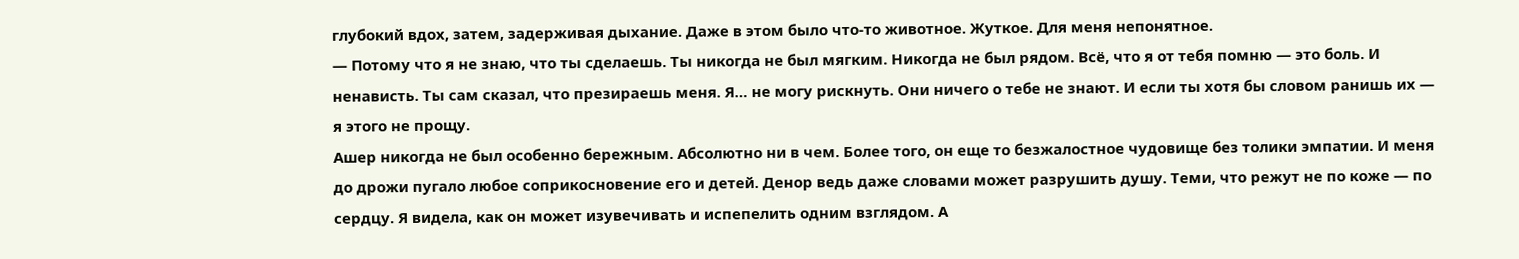глубокий вдох, затем, задерживая дыхание. Даже в этом было что-то животное. Жуткое. Для меня непонятное.
— Потому что я не знаю, что ты сделаешь. Ты никогда не был мягким. Никогда не был рядом. Всё, что я от тебя помню — это боль. И ненависть. Ты сам сказал, что презираешь меня. Я… не могу рискнуть. Они ничего о тебе не знают. И если ты хотя бы словом ранишь их — я этого не прощу.
Ашер никогда не был особенно бережным. Абсолютно ни в чем. Более того, он еще то безжалостное чудовище без толики эмпатии. И меня до дрожи пугало любое соприкосновение его и детей. Денор ведь даже словами может разрушить душу. Теми, что режут не по коже — по сердцу. Я видела, как он может изувечивать и испепелить одним взглядом. А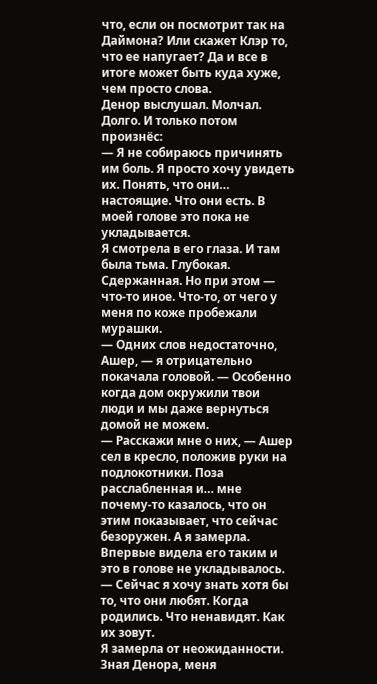что, если он посмотрит так на Даймона? Или скажет Клэр то, что ее напугает? Да и все в итоге может быть куда хуже, чем просто слова.
Денор выслушал. Молчал. Долго. И только потом произнёс:
— Я не собираюсь причинять им боль. Я просто хочу увидеть их. Понять, что они… настоящие. Что они есть. В моей голове это пока не укладывается.
Я смотрела в его глаза. И там была тьма. Глубокая. Сдержанная. Но при этом — что-то иное. Что-то, от чего у меня по коже пробежали мурашки.
— Одних слов недостаточно, Ашер, — я отрицательно покачала головой. — Особенно когда дом окружили твои люди и мы даже вернуться домой не можем.
— Расскажи мне о них, — Ашер сел в кресло, положив руки на подлокотники. Поза расслабленная и… мне почему-то казалось, что он этим показывает, что сейчас безоружен. А я замерла. Впервые видела его таким и это в голове не укладывалось. — Сейчас я хочу знать хотя бы то, что они любят. Когда родились. Что ненавидят. Как их зовут.
Я замерла от неожиданности. Зная Денора, меня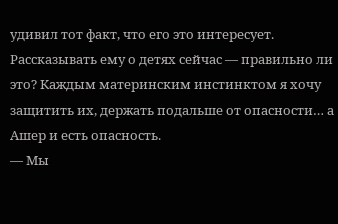удивил тот факт, что его это интересует.
Рассказывать ему о детях сейчас — правильно ли это? Каждым материнским инстинктом я хочу защитить их, держать подальше от опасности… а Ашер и есть опасность.
— Мы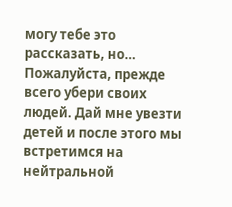могу тебе это рассказать, но… Пожалуйста, прежде всего убери своих людей. Дай мне увезти детей и после этого мы встретимся на нейтральной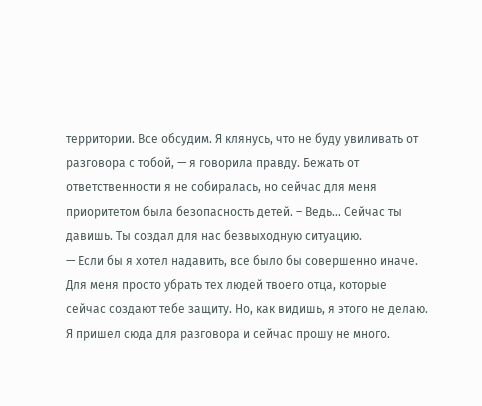территории. Все обсудим. Я клянусь, что не буду увиливать от разговора с тобой, — я говорила правду. Бежать от ответственности я не собиралась, но сейчас для меня приоритетом была безопасность детей. – Ведь… Сейчас ты давишь. Ты создал для нас безвыходную ситуацию.
— Если бы я хотел надавить, все было бы совершенно иначе. Для меня просто убрать тех людей твоего отца, которые сейчас создают тебе защиту. Но, как видишь, я этого не делаю. Я пришел сюда для разговора и сейчас прошу не много.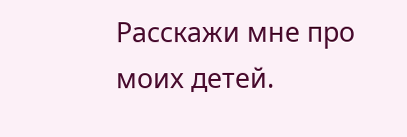Расскажи мне про моих детей.